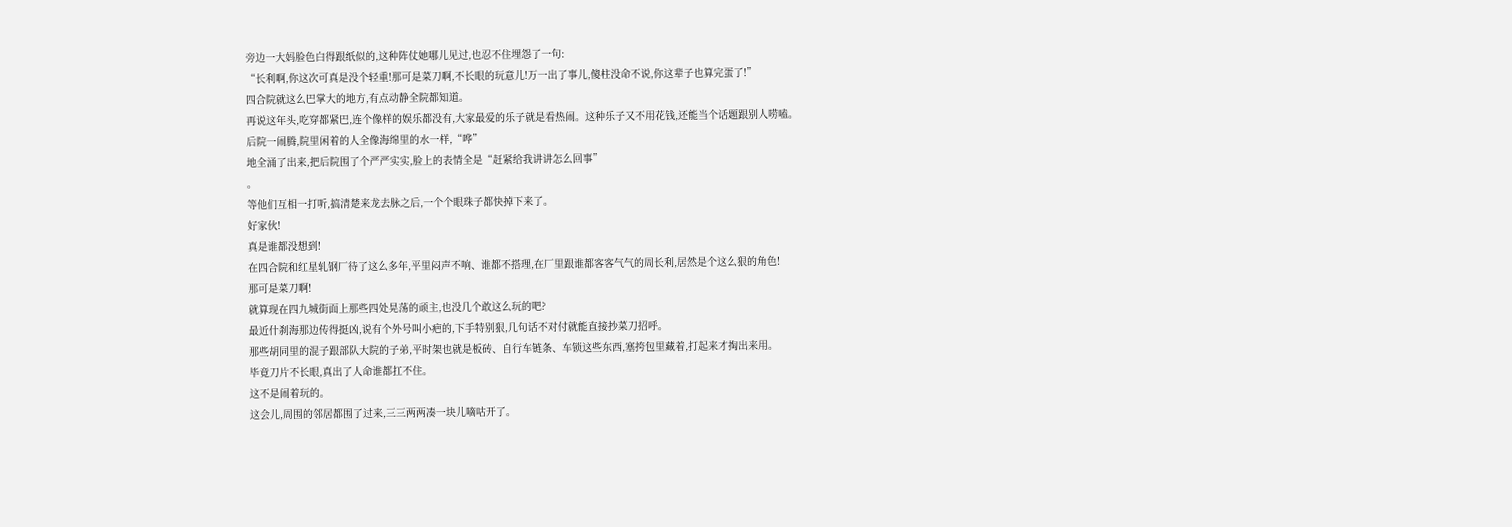旁边一大妈脸色白得跟纸似的,这种阵仗她哪儿见过,也忍不住埋怨了一句:
“长利啊,你这次可真是没个轻重!那可是菜刀啊,不长眼的玩意儿!万一出了事儿,傻柱没命不说,你这辈子也算完蛋了!”
四合院就这么巴掌大的地方,有点动静全院都知道。
再说这年头,吃穿都紧巴,连个像样的娱乐都没有,大家最爱的乐子就是看热闹。这种乐子又不用花钱,还能当个话题跟别人唠嗑。
后院一闹腾,院里闲着的人全像海绵里的水一样,“哗”
地全涌了出来,把后院围了个严严实实,脸上的表情全是“赶紧给我讲讲怎么回事”
。
等他们互相一打听,搞清楚来龙去脉之后,一个个眼珠子都快掉下来了。
好家伙!
真是谁都没想到!
在四合院和红星轧钢厂待了这么多年,平里闷声不响、谁都不搭理,在厂里跟谁都客客气气的周长利,居然是个这么狠的角色!
那可是菜刀啊!
就算现在四九城街面上那些四处晃荡的顽主,也没几个敢这么玩的吧?
最近什刹海那边传得挺凶,说有个外号叫小疤的,下手特别狠,几句话不对付就能直接抄菜刀招呼。
那些胡同里的混子跟部队大院的子弟,平时架也就是板砖、自行车链条、车锁这些东西,塞挎包里藏着,打起来才掏出来用。
毕竟刀片不长眼,真出了人命谁都扛不住。
这不是闹着玩的。
这会儿,周围的邻居都围了过来,三三两两凑一块儿嘀咕开了。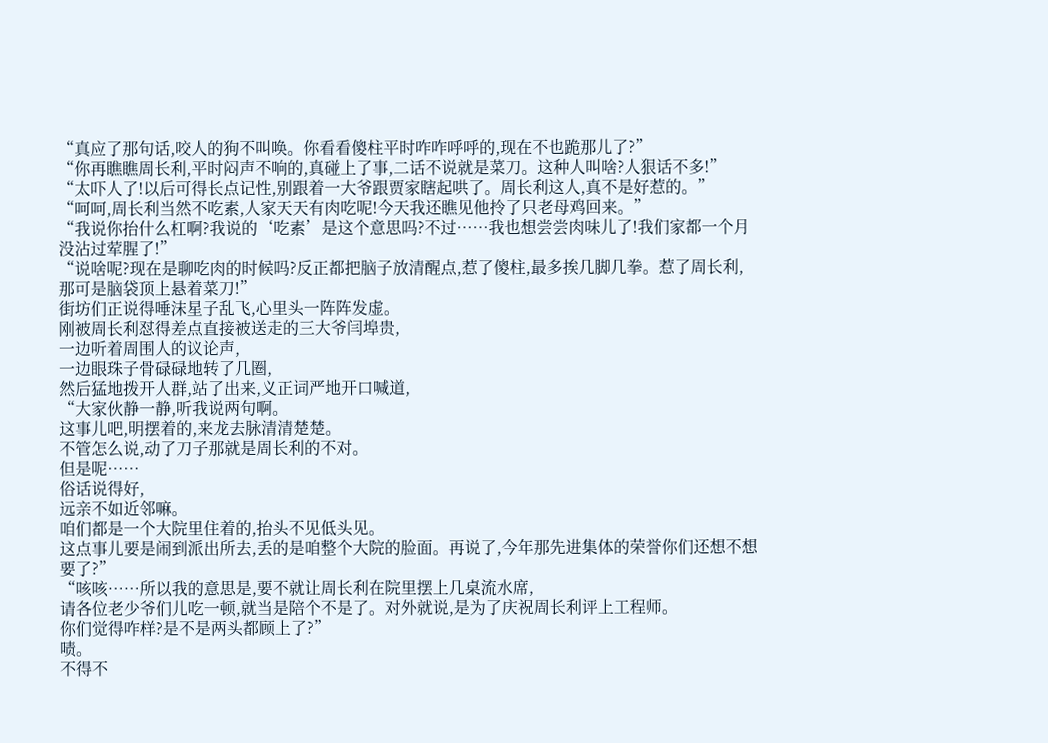“真应了那句话,咬人的狗不叫唤。你看看傻柱平时咋咋呼呼的,现在不也跪那儿了?”
“你再瞧瞧周长利,平时闷声不响的,真碰上了事,二话不说就是菜刀。这种人叫啥?人狠话不多!”
“太吓人了!以后可得长点记性,别跟着一大爷跟贾家瞎起哄了。周长利这人,真不是好惹的。”
“呵呵,周长利当然不吃素,人家天天有肉吃呢!今天我还瞧见他拎了只老母鸡回来。”
“我说你抬什么杠啊?我说的‘吃素’是这个意思吗?不过……我也想尝尝肉味儿了!我们家都一个月没沾过荤腥了!”
“说啥呢?现在是聊吃肉的时候吗?反正都把脑子放清醒点,惹了傻柱,最多挨几脚几拳。惹了周长利,那可是脑袋顶上悬着菜刀!”
街坊们正说得唾沫星子乱飞,心里头一阵阵发虚。
刚被周长利怼得差点直接被送走的三大爷闫埠贵,
一边听着周围人的议论声,
一边眼珠子骨碌碌地转了几圈,
然后猛地拨开人群,站了出来,义正词严地开口喊道,
“大家伙静一静,听我说两句啊。
这事儿吧,明摆着的,来龙去脉清清楚楚。
不管怎么说,动了刀子那就是周长利的不对。
但是呢……
俗话说得好,
远亲不如近邻嘛。
咱们都是一个大院里住着的,抬头不见低头见。
这点事儿要是闹到派出所去,丢的是咱整个大院的脸面。再说了,今年那先进集体的荣誉你们还想不想要了?”
“咳咳……所以我的意思是,要不就让周长利在院里摆上几桌流水席,
请各位老少爷们儿吃一顿,就当是陪个不是了。对外就说,是为了庆祝周长利评上工程师。
你们觉得咋样?是不是两头都顾上了?”
啧。
不得不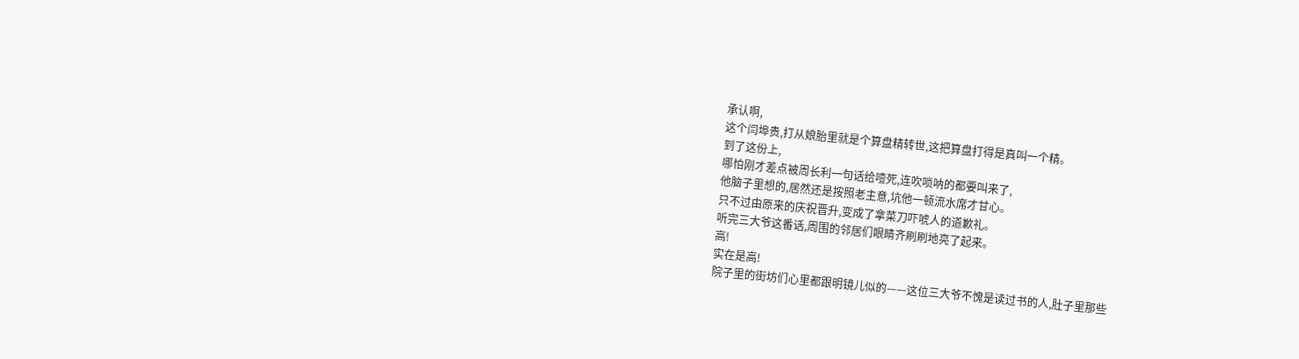承认啊,
这个闫埠贵,打从娘胎里就是个算盘精转世,这把算盘打得是真叫一个精。
到了这份上,
哪怕刚才差点被周长利一句话给噎死,连吹唢呐的都要叫来了,
他脑子里想的,居然还是按照老主意,坑他一顿流水席才甘心。
只不过由原来的庆祝晋升,变成了拿菜刀吓唬人的道歉礼。
听完三大爷这番话,周围的邻居们眼睛齐刷刷地亮了起来。
高!
实在是高!
院子里的街坊们心里都跟明镜儿似的——这位三大爷不愧是读过书的人,肚子里那些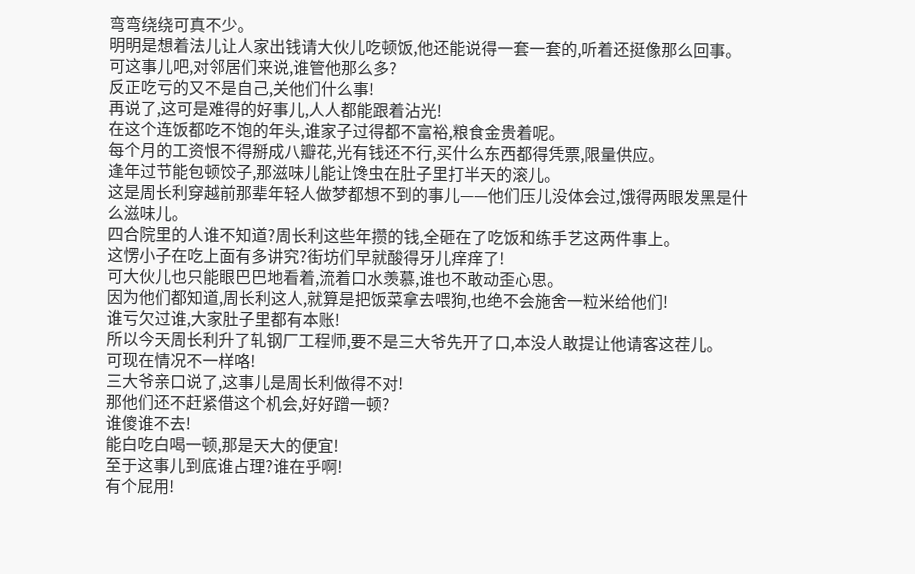弯弯绕绕可真不少。
明明是想着法儿让人家出钱请大伙儿吃顿饭,他还能说得一套一套的,听着还挺像那么回事。
可这事儿吧,对邻居们来说,谁管他那么多?
反正吃亏的又不是自己,关他们什么事!
再说了,这可是难得的好事儿,人人都能跟着沾光!
在这个连饭都吃不饱的年头,谁家子过得都不富裕,粮食金贵着呢。
每个月的工资恨不得掰成八瓣花,光有钱还不行,买什么东西都得凭票,限量供应。
逢年过节能包顿饺子,那滋味儿能让馋虫在肚子里打半天的滚儿。
这是周长利穿越前那辈年轻人做梦都想不到的事儿——他们压儿没体会过,饿得两眼发黑是什么滋味儿。
四合院里的人谁不知道?周长利这些年攒的钱,全砸在了吃饭和练手艺这两件事上。
这愣小子在吃上面有多讲究?街坊们早就酸得牙儿痒痒了!
可大伙儿也只能眼巴巴地看着,流着口水羡慕,谁也不敢动歪心思。
因为他们都知道,周长利这人,就算是把饭菜拿去喂狗,也绝不会施舍一粒米给他们!
谁亏欠过谁,大家肚子里都有本账!
所以今天周长利升了轧钢厂工程师,要不是三大爷先开了口,本没人敢提让他请客这茬儿。
可现在情况不一样咯!
三大爷亲口说了,这事儿是周长利做得不对!
那他们还不赶紧借这个机会,好好蹭一顿?
谁傻谁不去!
能白吃白喝一顿,那是天大的便宜!
至于这事儿到底谁占理?谁在乎啊!
有个屁用!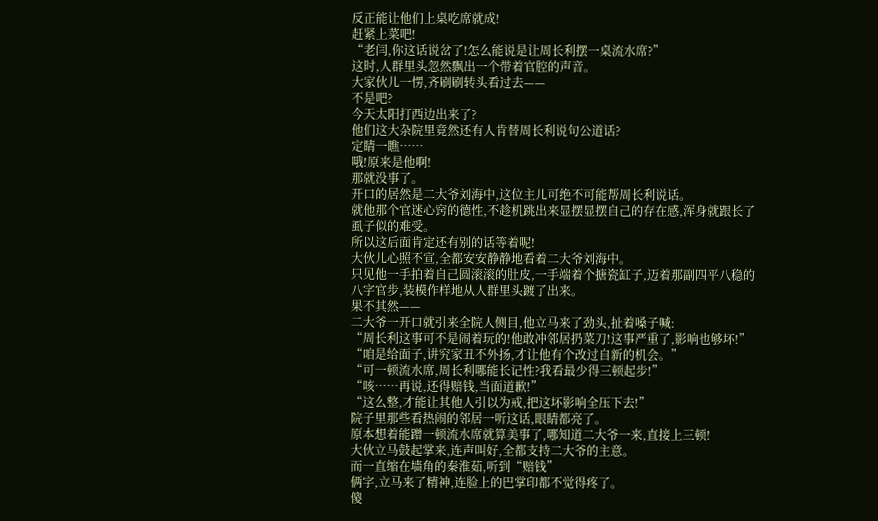反正能让他们上桌吃席就成!
赶紧上菜吧!
“老闫,你这话说岔了!怎么能说是让周长利摆一桌流水席?”
这时,人群里头忽然飘出一个带着官腔的声音。
大家伙儿一愣,齐刷刷转头看过去——
不是吧?
今天太阳打西边出来了?
他们这大杂院里竟然还有人肯替周长利说句公道话?
定睛一瞧……
哦!原来是他啊!
那就没事了。
开口的居然是二大爷刘海中,这位主儿可绝不可能帮周长利说话。
就他那个官迷心窍的德性,不趁机跳出来显摆显摆自己的存在感,浑身就跟长了虱子似的难受。
所以这后面肯定还有别的话等着呢!
大伙儿心照不宣,全都安安静静地看着二大爷刘海中。
只见他一手拍着自己圆滚滚的肚皮,一手端着个搪瓷缸子,迈着那副四平八稳的八字官步,装模作样地从人群里头踱了出来。
果不其然——
二大爷一开口就引来全院人侧目,他立马来了劲头,扯着嗓子喊:
“周长利这事可不是闹着玩的!他敢冲邻居扔菜刀!这事严重了,影响也够坏!”
“咱是给面子,讲究家丑不外扬,才让他有个改过自新的机会。”
“可一顿流水席,周长利哪能长记性?我看最少得三顿起步!”
“咳……再说,还得赔钱,当面道歉!”
“这么整,才能让其他人引以为戒,把这坏影响全压下去!”
院子里那些看热闹的邻居一听这话,眼睛都亮了。
原本想着能蹭一顿流水席就算美事了,哪知道二大爷一来,直接上三顿!
大伙立马鼓起掌来,连声叫好,全都支持二大爷的主意。
而一直缩在墙角的秦淮茹,听到“赔钱”
俩字,立马来了精神,连脸上的巴掌印都不觉得疼了。
傻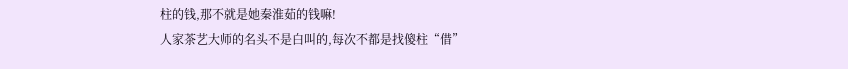柱的钱,那不就是她秦淮茹的钱嘛!
人家茶艺大师的名头不是白叫的,每次不都是找傻柱“借”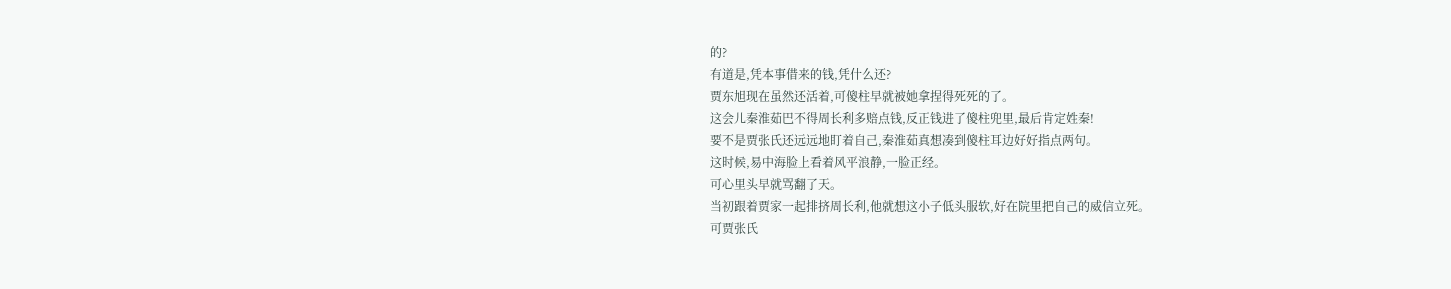的?
有道是,凭本事借来的钱,凭什么还?
贾东旭现在虽然还活着,可傻柱早就被她拿捏得死死的了。
这会儿秦淮茹巴不得周长利多赔点钱,反正钱进了傻柱兜里,最后肯定姓秦!
要不是贾张氏还远远地盯着自己,秦淮茹真想凑到傻柱耳边好好指点两句。
这时候,易中海脸上看着风平浪静,一脸正经。
可心里头早就骂翻了天。
当初跟着贾家一起排挤周长利,他就想这小子低头服软,好在院里把自己的威信立死。
可贾张氏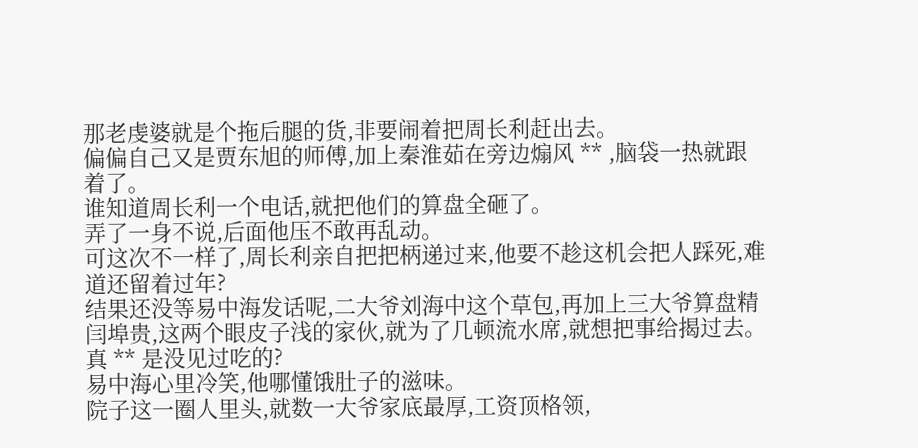那老虔婆就是个拖后腿的货,非要闹着把周长利赶出去。
偏偏自己又是贾东旭的师傅,加上秦淮茹在旁边煽风 ** ,脑袋一热就跟着了。
谁知道周长利一个电话,就把他们的算盘全砸了。
弄了一身不说,后面他压不敢再乱动。
可这次不一样了,周长利亲自把把柄递过来,他要不趁这机会把人踩死,难道还留着过年?
结果还没等易中海发话呢,二大爷刘海中这个草包,再加上三大爷算盘精闫埠贵,这两个眼皮子浅的家伙,就为了几顿流水席,就想把事给揭过去。
真 ** 是没见过吃的?
易中海心里冷笑,他哪懂饿肚子的滋味。
院子这一圈人里头,就数一大爷家底最厚,工资顶格领,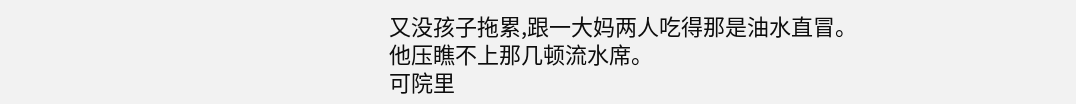又没孩子拖累,跟一大妈两人吃得那是油水直冒。
他压瞧不上那几顿流水席。
可院里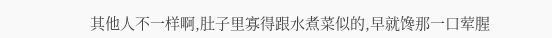其他人不一样啊,肚子里寡得跟水煮菜似的,早就馋那一口荤腥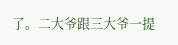了。二大爷跟三大爷一提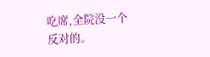吃席,全院没一个反对的。